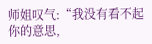师姐叹气:“我没有看不起你的意思,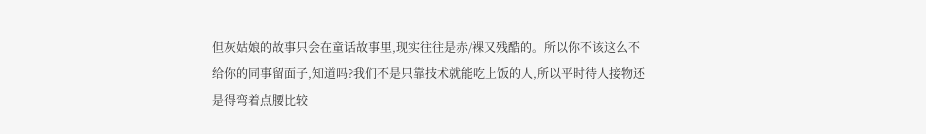但灰姑娘的故事只会在童话故事里,现实往往是赤/裸又残酷的。所以你不该这么不给你的同事留面子,知道吗?我们不是只靠技术就能吃上饭的人,所以平时待人接物还是得弯着点腰比较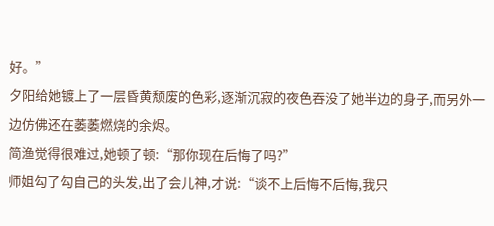好。”
夕阳给她镀上了一层昏黄颓废的色彩,逐渐沉寂的夜色吞没了她半边的身子,而另外一边仿佛还在萎萎燃烧的余烬。
简渔觉得很难过,她顿了顿:“那你现在后悔了吗?”
师姐勾了勾自己的头发,出了会儿神,才说:“谈不上后悔不后悔,我只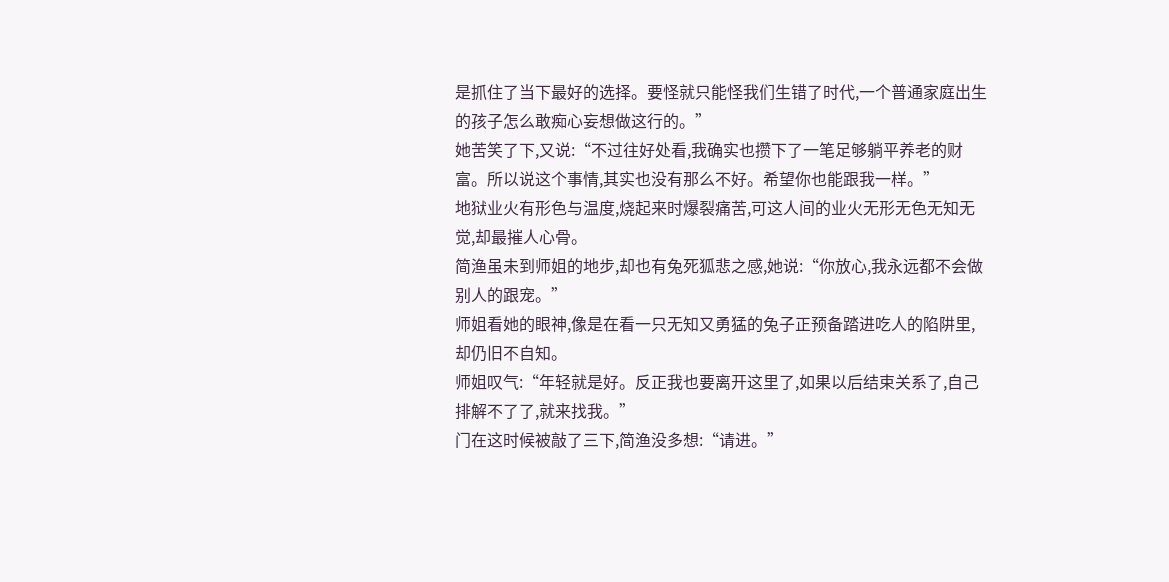是抓住了当下最好的选择。要怪就只能怪我们生错了时代,一个普通家庭出生的孩子怎么敢痴心妄想做这行的。”
她苦笑了下,又说:“不过往好处看,我确实也攒下了一笔足够躺平养老的财富。所以说这个事情,其实也没有那么不好。希望你也能跟我一样。”
地狱业火有形色与温度,烧起来时爆裂痛苦,可这人间的业火无形无色无知无觉,却最摧人心骨。
简渔虽未到师姐的地步,却也有兔死狐悲之感,她说:“你放心,我永远都不会做别人的跟宠。”
师姐看她的眼神,像是在看一只无知又勇猛的兔子正预备踏进吃人的陷阱里,却仍旧不自知。
师姐叹气:“年轻就是好。反正我也要离开这里了,如果以后结束关系了,自己排解不了了,就来找我。”
门在这时候被敲了三下,简渔没多想:“请进。”